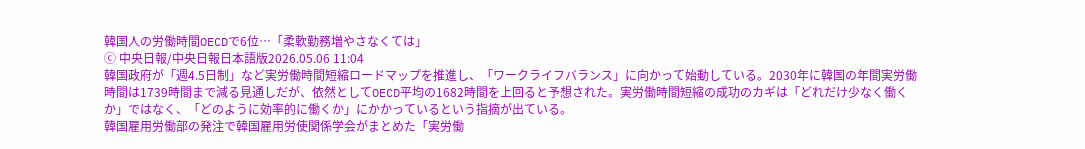韓国人の労働時間OECDで6位…「柔軟勤務増やさなくては」
ⓒ 中央日報/中央日報日本語版2026.05.06 11:04
韓国政府が「週4.5日制」など実労働時間短縮ロードマップを推進し、「ワークライフバランス」に向かって始動している。2030年に韓国の年間実労働時間は1739時間まで減る見通しだが、依然としてOECD平均の1682時間を上回ると予想された。実労働時間短縮の成功のカギは「どれだけ少なく働くか」ではなく、「どのように効率的に働くか」にかかっているという指摘が出ている。
韓国雇用労働部の発注で韓国雇用労使関係学会がまとめた「実労働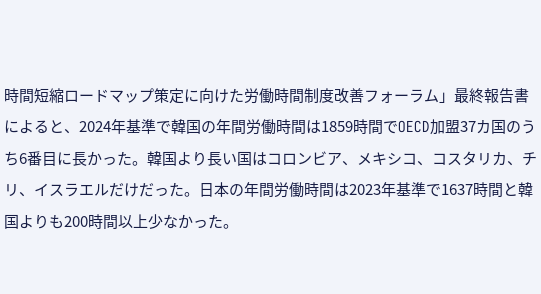時間短縮ロードマップ策定に向けた労働時間制度改善フォーラム」最終報告書によると、2024年基準で韓国の年間労働時間は1859時間でOECD加盟37カ国のうち6番目に長かった。韓国より長い国はコロンビア、メキシコ、コスタリカ、チリ、イスラエルだけだった。日本の年間労働時間は2023年基準で1637時間と韓国よりも200時間以上少なかった。